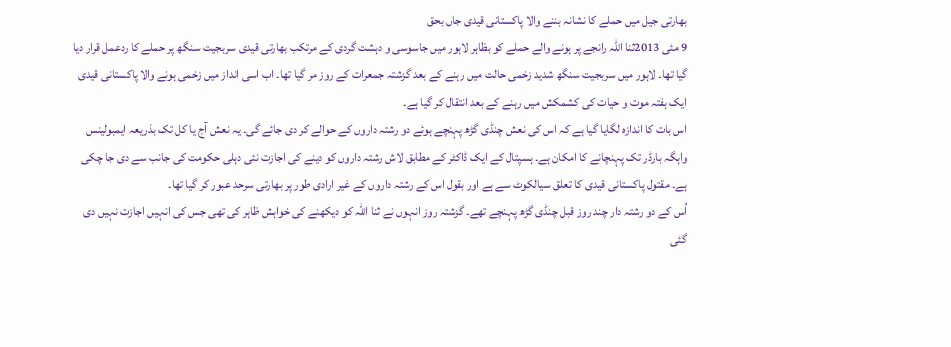بھارتی جیل میں حملے کا نشانہ بننے والا پاکستانی قیدی جاں بحق
9 مئی 2013ثنا اللہ رانجے پر ہونے والے حملے کو بظاہر لاہور میں جاسوسی و دہشت گردی کے مرتکب بھارتی قیدی سربجیت سنگھ پر حملے کا ردعمل قرار دیا گیا تھا۔ لاہور میں سربجیت سنگھ شدید زخمی حالت میں رہنے کے بعد گزشتہ جمعرات کے روز مر گیا تھا۔ اب اسی انداز میں زخمی ہونے والا پاکستانی قیدی ایک ہفتہ موت و حیات کی کشمکش میں رہنے کے بعد انتقال کر گیا ہے۔
اس بات کا اندازہ لگایا گیا ہے کہ اس کی نعش چنڈی گڑھ پہنچے ہوئے دو رشتہ داروں کے حوالے کر دی جائے گی۔ یہ نعش آج یا کل تک بذریعہ ایمبولینس واہگہ بارڈر تک پہنچانے کا امکان ہے۔ ہسپتال کے ایک ڈاکٹر کے مطابق لاش رشتہ داروں کو دینے کی اجازت نئی دہلی حکومت کی جانب سے دی جا چکی ہے۔ مقتول پاکستانی قیدی کا تعلق سیالکوٹ سے ہے اور بقول اس کے رشتہ داروں کے غیر ارادی طور پر بھارتی سرحد عبور کر گیا تھا۔
اُس کے دو رشتہ دار چند روز قبل چنڈی گڑھ پہنچے تھے۔ گزشتہ روز انہوں نے ثنا اللہ کو دیکھنے کی خواہش ظاہر کی تھی جس کی انہیں اجازت نہیں دی گئی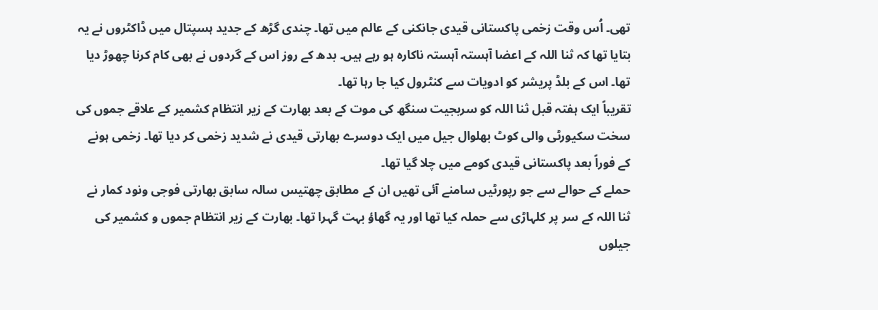تھی۔ اُس وقت زخمی پاکستانی قیدی جانکنی کے عالم میں تھا۔ چندی گڑھ کے جدید ہسپتال میں ڈاکٹروں نے یہ بتایا تھا کہ ثنا اللہ کے اعضا آہستہ آہستہ ناکارہ ہو رہے ہیں۔ بدھ کے روز اس کے گردوں نے بھی کام کرنا چھوڑ دیا تھا۔ اس کے بلڈ پریشر کو ادویات سے کنٹرول کیا جا رہا تھا۔
تقریباً ایک ہفتہ قبل ثنا اللہ کو سربجیت سنگھ کی موت کے بعد بھارت کے زیر انتظام کشمیر کے علاقے جموں کی سخت سکیورٹی والی کوٹ بھلوال جیل میں ایک دوسرے بھارتی قیدی نے شدید زخمی کر دیا تھا۔ زخمی ہونے کے فوراً بعد پاکستانی قیدی کومے میں چلا گیا تھا۔
حملے کے حوالے سے جو رپورٹیں سامنے آئی تھیں ان کے مطابق چھتیس سالہ سابق بھارتی فوجی ونود کمار نے ثنا اللہ کے سر پر کلہاڑی سے حملہ کیا تھا اور یہ گھاؤ بہت گہرا تھا۔ بھارت کے زیر انتظام جموں و کشمیر کی جیلوں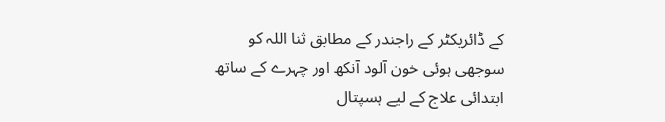کے ڈائریکٹر کے راجندر کے مطابق ثنا اللہ کو سوجھی ہوئی خون آلود آنکھ اور چہرے کے ساتھ ابتدائی علاج کے لیے ہسپتال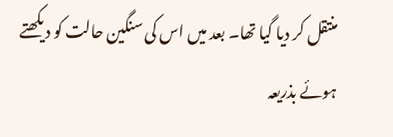منتقل کر دیا گیا تھا۔ بعد میں اس کی سنگین حالت کو دیکھتے ہوئے بذریعہ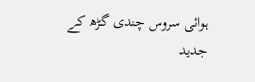ہوائی سروس چندی گڑھ کے جدید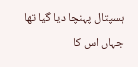ہسپتال پہنچا دیا گیا تھا جہاں اس کا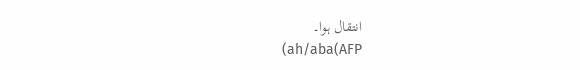انتقال ہوا۔
(ah/aba(AFP